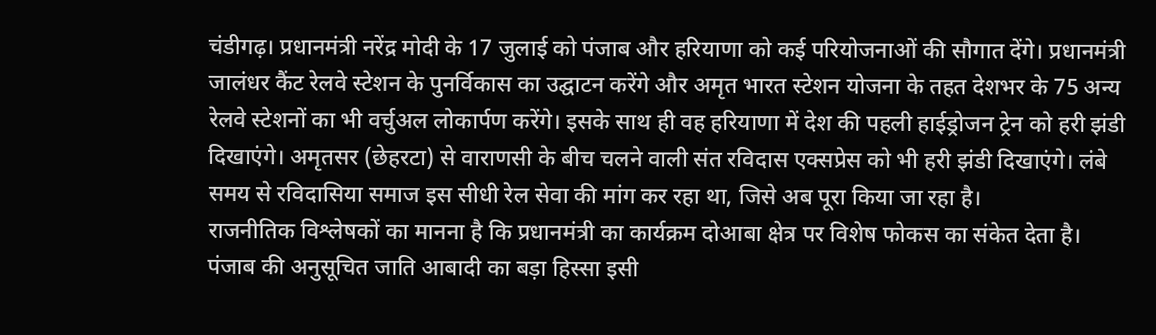चंडीगढ़। प्रधानमंत्री नरेंद्र मोदी के 17 जुलाई को पंजाब और हरियाणा को कई परियोजनाओं की सौगात देंगे। प्रधानमंत्री जालंधर कैंट रेलवे स्टेशन के पुनर्विकास का उद्घाटन करेंगे और अमृत भारत स्टेशन योजना के तहत देशभर के 75 अन्य रेलवे स्टेशनों का भी वर्चुअल लोकार्पण करेंगे। इसके साथ ही वह हरियाणा में देश की पहली हाईड्रोजन ट्रेन को हरी झंडी दिखाएंगे। अमृतसर (छेहरटा) से वाराणसी के बीच चलने वाली संत रविदास एक्सप्रेस को भी हरी झंडी दिखाएंगे। लंबे समय से रविदासिया समाज इस सीधी रेल सेवा की मांग कर रहा था, जिसे अब पूरा किया जा रहा है।
राजनीतिक विश्लेषकों का मानना है कि प्रधानमंत्री का कार्यक्रम दोआबा क्षेत्र पर विशेष फोकस का संकेत देता है। पंजाब की अनुसूचित जाति आबादी का बड़ा हिस्सा इसी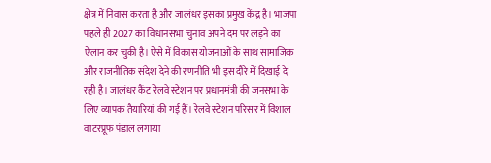क्षेत्र में निवास करता है और जालंधर इसका प्रमुख केंद्र है। भाजपा पहले ही 2027 का विधानसभा चुनाव अपने दम पर लड़ने का ऐलान कर चुकी है। ऐसे में विकास योजनाओं के साथ सामाजिक और राजनीतिक संदेश देने की रणनीति भी इस दौरे में दिखाई दे रही है। जालंधर कैंट रेलवे स्टेशन पर प्रधानमंत्री की जनसभा के लिए व्यापक तैयारियां की गई हैं। रेलवे स्टेशन परिसर में विशाल वाटरप्रूफ पंडाल लगाया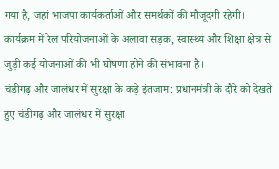गया है, जहां भाजपा कार्यकर्ताओं और समर्थकों की मौजूदगी रहेगी। कार्यक्रम में रेल परियोजनाओं के अलावा सड़क, स्वास्थ्य और शिक्षा क्षेत्र से जुड़ी कई योजनाओं की भी घोषणा होने की संभावना है।
चंडीगढ़ और जालंधर में सुरक्षा के कड़े इंतजाम: प्रधानमंत्री के दौरे को देखते हुए चंडीगढ़ और जालंधर में सुरक्षा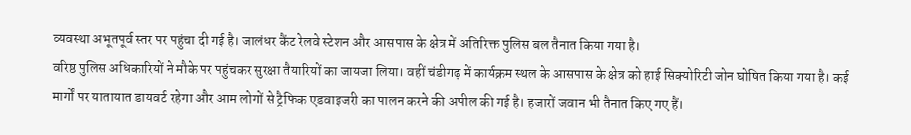व्यवस्था अभूतपूर्व स्तर पर पहुंचा दी गई है। जालंधर कैंट रेलवे स्टेशन और आसपास के क्षेत्र में अतिरिक्त पुलिस बल तैनात किया गया है।
वरिष्ठ पुलिस अधिकारियों ने मौके पर पहुंचकर सुरक्षा तैयारियों का जायजा लिया। वहीं चंडीगढ़ में कार्यक्रम स्थल के आसपास के क्षेत्र को हाई सिक्योरिटी जोन घोषित किया गया है। कई मार्गों पर यातायात डायवर्ट रहेगा और आम लोगों से ट्रैफिक एडवाइजरी का पालन करने की अपील की गई है। हजारों जवान भी तैनात किए गए हैं।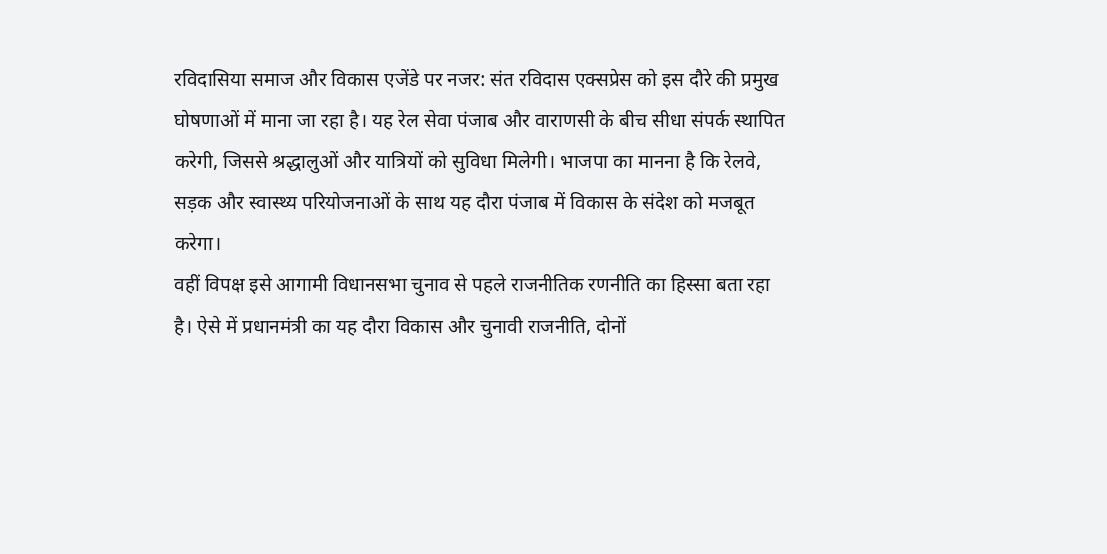रविदासिया समाज और विकास एजेंडे पर नजर: संत रविदास एक्सप्रेस को इस दौरे की प्रमुख घोषणाओं में माना जा रहा है। यह रेल सेवा पंजाब और वाराणसी के बीच सीधा संपर्क स्थापित करेगी, जिससे श्रद्धालुओं और यात्रियों को सुविधा मिलेगी। भाजपा का मानना है कि रेलवे, सड़क और स्वास्थ्य परियोजनाओं के साथ यह दौरा पंजाब में विकास के संदेश को मजबूत करेगा।
वहीं विपक्ष इसे आगामी विधानसभा चुनाव से पहले राजनीतिक रणनीति का हिस्सा बता रहा है। ऐसे में प्रधानमंत्री का यह दौरा विकास और चुनावी राजनीति, दोनों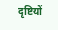दृष्टियों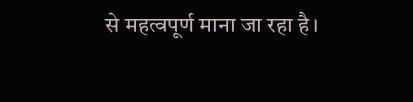से महत्वपूर्ण माना जा रहा है।